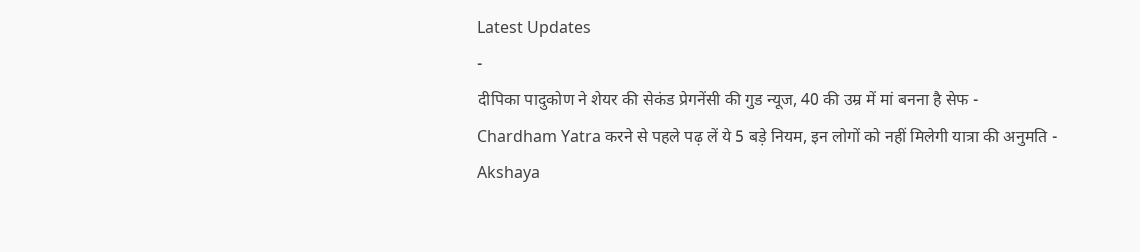Latest Updates
-
दीपिका पादुकोण ने शेयर की सेकंड प्रेगनेंसी की गुड न्यूज, 40 की उम्र में मां बनना है सेफ -
Chardham Yatra करने से पहले पढ़ लें ये 5 बड़े नियम, इन लोगों को नहीं मिलेगी यात्रा की अनुमति -
Akshaya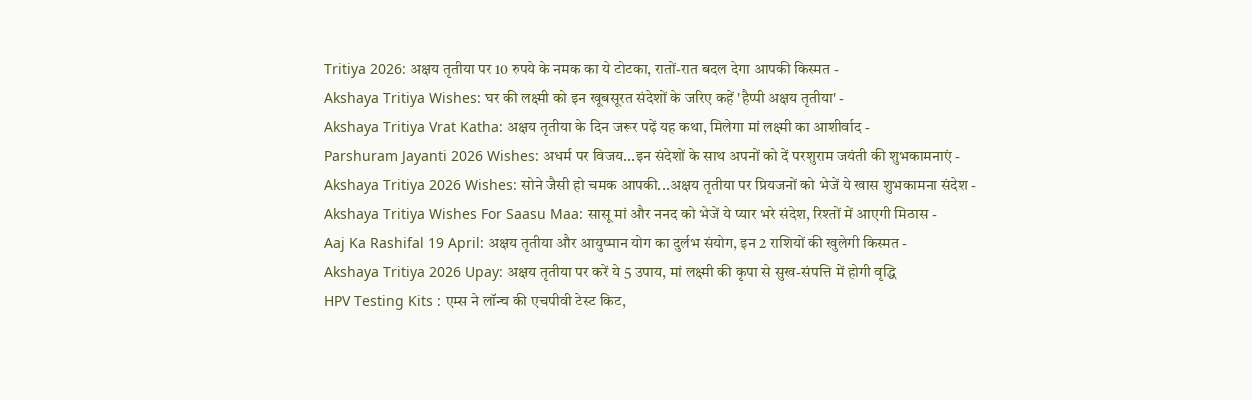Tritiya 2026: अक्षय तृतीया पर 10 रुपये के नमक का ये टोटका, रातों-रात बदल देगा आपकी किस्मत -
Akshaya Tritiya Wishes: घर की लक्ष्मी को इन खूबसूरत संदेशों के जरिए कहें 'हैप्पी अक्षय तृतीया' -
Akshaya Tritiya Vrat Katha: अक्षय तृतीया के दिन जरूर पढ़ें यह कथा, मिलेगा मां लक्ष्मी का आशीर्वाद -
Parshuram Jayanti 2026 Wishes: अधर्म पर विजय...इन संदेशों के साथ अपनों को दें परशुराम जयंती की शुभकामनाएं -
Akshaya Tritiya 2026 Wishes: सोने जैसी हो चमक आपकी...अक्षय तृतीया पर प्रियजनों को भेजें ये खास शुभकामना संदेश -
Akshaya Tritiya Wishes For Saasu Maa: सासू मां और ननद को भेजें ये प्यार भरे संदेश, रिश्तों में आएगी मिठास -
Aaj Ka Rashifal 19 April: अक्षय तृतीया और आयुष्मान योग का दुर्लभ संयोग, इन 2 राशियों की खुलेगी किस्मत -
Akshaya Tritiya 2026 Upay: अक्षय तृतीया पर करें ये 5 उपाय, मां लक्ष्मी की कृपा से सुख-संपत्ति में होगी वृद्धि
HPV Testing Kits : एम्स ने लॉन्च की एचपीवी टेस्ट किट,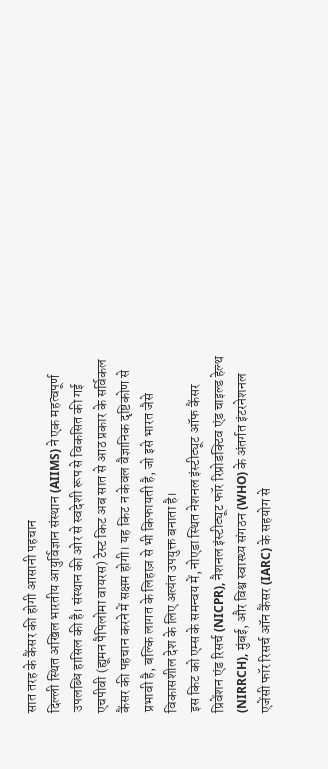सात तरह के कैंसर की होगी आसानी पहचान
दिल्ली स्थित अखिल भारतीय आयुर्विज्ञान संस्थान (AIIMS) ने एक महत्वपूर्ण उपलब्धि हासिल की है। संस्थान की ओर से स्वदेशी रूप से विकसित की गई एचपीवी (ह्यूमन पैपिलोमा वायरस) टेस्ट किट अब सात से आठ प्रकार के सर्विकल कैंसर की पहचान करने में सक्षम होगी। यह किट न केवल वैज्ञानिक दृष्टिकोण से प्रभावी है, बल्कि लागत के लिहाज़ से भी किफायती है, जो इसे भारत जैसे विकासशील देश के लिए अत्यंत उपयुक्त बनाता है।
इस किट को एम्स के समन्वय में, नोएडा स्थित नेशनल इंस्टीट्यूट ऑफ कैंसर प्रिवेंशन एंड रिसर्च (NICPR), नैशनल इंस्टीट्यूट फॉर रिप्रोडक्टिव एंड चाइल्ड हेल्थ (NIRRCH), मुंबई, और विश्व स्वास्थ्य संगठन (WHO) के अंतर्गत इंटरनेशनल एजेंसी फॉर रिसर्च ऑन कैंसर (IARC) के सहयोग से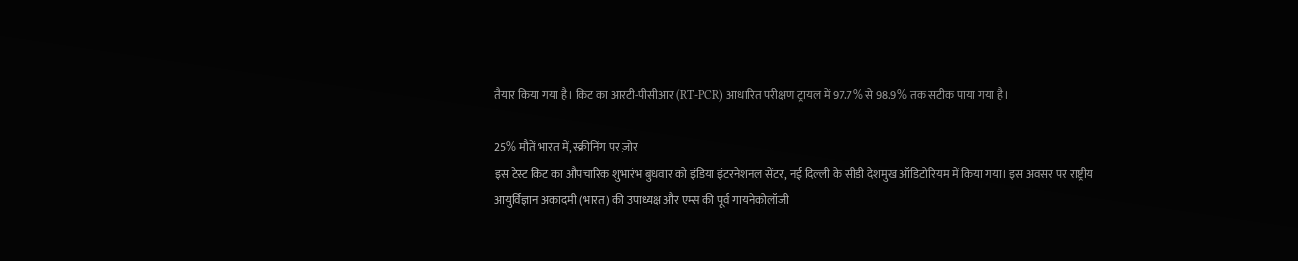तैयार किया गया है। किट का आरटी-पीसीआर (RT-PCR) आधारित परीक्षण ट्रायल में 97.7% से 98.9% तक सटीक पाया गया है।

25% मौतें भारत में, स्क्रीनिंग पर ज़ोर
इस टेस्ट किट का औपचारिक शुभारंभ बुधवार को इंडिया इंटरनेशनल सेंटर, नई दिल्ली के सीडी देशमुख ऑडिटोरियम में किया गया। इस अवसर पर राष्ट्रीय आयुर्विज्ञान अकादमी (भारत) की उपाध्यक्ष और एम्स की पूर्व गायनेकोलॉजी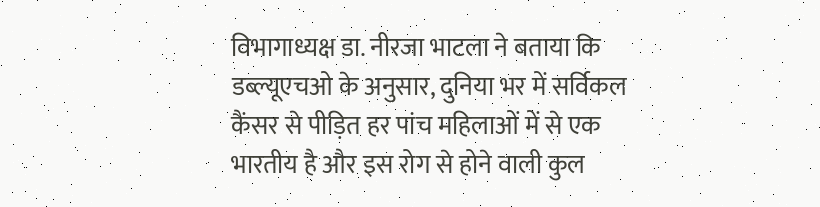विभागाध्यक्ष डा. नीरजा भाटला ने बताया कि डब्ल्यूएचओ के अनुसार, दुनिया भर में सर्विकल कैंसर से पीड़ित हर पांच महिलाओं में से एक भारतीय है और इस रोग से होने वाली कुल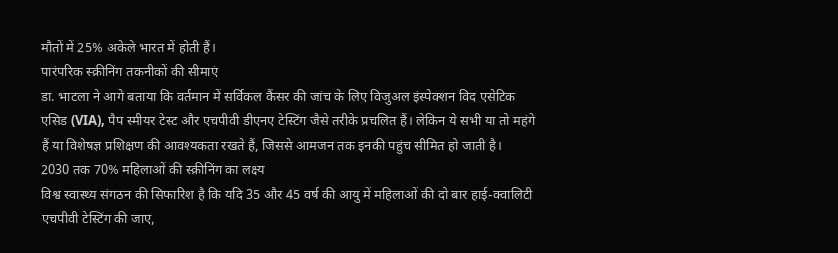मौतों में 25% अकेले भारत में होती हैं।
पारंपरिक स्क्रीनिंग तकनीकों की सीमाएं
डा. भाटला ने आगे बताया कि वर्तमान में सर्विकल कैंसर की जांच के लिए विजुअल इंस्पेक्शन विद एसेटिक एसिड (VIA), पैप स्मीयर टेस्ट और एचपीवी डीएनए टेस्टिंग जैसे तरीके प्रचलित हैं। लेकिन ये सभी या तो महंगे हैं या विशेषज्ञ प्रशिक्षण की आवश्यकता रखते हैं, जिससे आमजन तक इनकी पहुंच सीमित हो जाती है।
2030 तक 70% महिलाओं की स्क्रीनिंग का लक्ष्य
विश्व स्वास्थ्य संगठन की सिफारिश है कि यदि 35 और 45 वर्ष की आयु में महिलाओं की दो बार हाई-क्वालिटी एचपीवी टेस्टिंग की जाए,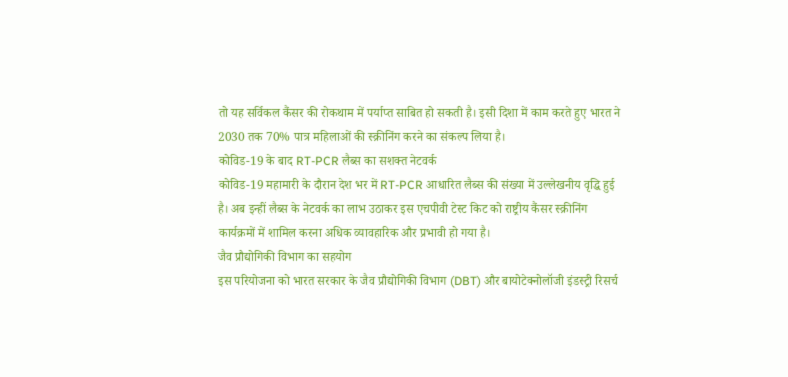तो यह सर्विकल कैंसर की रोकथाम में पर्याप्त साबित हो सकती है। इसी दिशा में काम करते हुए भारत ने 2030 तक 70% पात्र महिलाओं की स्क्रीनिंग करने का संकल्प लिया है।
कोविड-19 के बाद RT-PCR लैब्स का सशक्त नेटवर्क
कोविड-19 महामारी के दौरान देश भर में RT-PCR आधारित लैब्स की संख्या में उल्लेखनीय वृद्धि हुई है। अब इन्हीं लैब्स के नेटवर्क का लाभ उठाकर इस एचपीवी टेस्ट किट को राष्ट्रीय कैंसर स्क्रीनिंग कार्यक्रमों में शामिल करना अधिक व्यावहारिक और प्रभावी हो गया है।
जैव प्रौद्योगिकी विभाग का सहयोग
इस परियोजना को भारत सरकार के जैव प्रौद्योगिकी विभाग (DBT) और बायोटेक्नोलॉजी इंडस्ट्री रिसर्च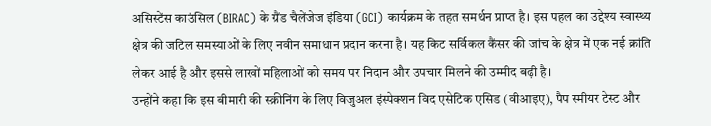असिस्टेंस काउंसिल (BIRAC) के ग्रैंड चैलेंजेज इंडिया (GCI) कार्यक्रम के तहत समर्थन प्राप्त है। इस पहल का उद्देश्य स्वास्थ्य क्षेत्र की जटिल समस्याओं के लिए नवीन समाधान प्रदान करना है। यह किट सर्विकल कैंसर की जांच के क्षेत्र में एक नई क्रांति लेकर आई है और इससे लाखों महिलाओं को समय पर निदान और उपचार मिलने की उम्मीद बढ़ी है।
उन्होंने कहा कि इस बीमारी की स्क्रीनिंग के लिए विजुअल इंस्पेक्शन विद एसेटिक एसिड (वीआइए), पैप स्मीयर टेस्ट और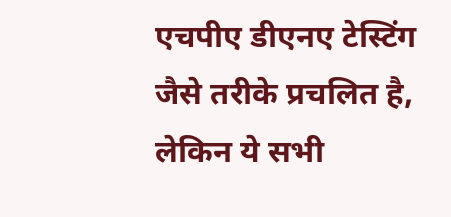एचपीए डीएनए टेस्टिंग जैसे तरीके प्रचलित है, लेकिन ये सभी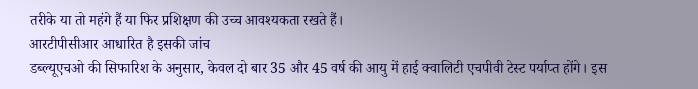तरीके या तो महंगे हैं या फिर प्रशिक्षण की उच्च आवश्यकता रखते हैं।
आरटीपीसीआर आधारित है इसकी जांच
डब्ल्यूएचओ की सिफारिश के अनुसार, केवल दो बार 35 और 45 वर्ष की आयु में हाई क्वालिटी एचपीवी टेस्ट पर्याप्त होंगे। इस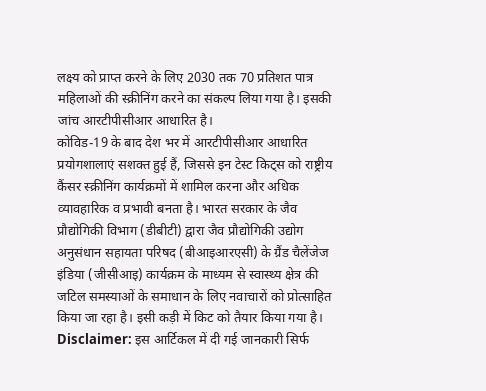लक्ष्य को प्राप्त करने के लिए 2030 तक 70 प्रतिशत पात्र महिलाओं की स्क्रीनिंग करने का संकल्प लिया गया है। इसकी जांच आरटीपीसीआर आधारित है।
कोविड-19 के बाद देश भर में आरटीपीसीआर आधारित प्रयोगशालाएं सशक्त हुई हैं, जिससे इन टेस्ट किट्स को राष्ट्रीय कैंसर स्क्रीनिंग कार्यक्रमों में शामिल करना और अधिक व्यावहारिक व प्रभावी बनता है। भारत सरकार के जैव प्रौद्योगिकी विभाग (डीबीटी) द्वारा जैव प्रौद्योगिकी उद्योग अनुसंधान सहायता परिषद (बीआइआरएसी) के ग्रैंड चैलेंजेज इंडिया (जीसीआइ) कार्यक्रम के माध्यम से स्वास्थ्य क्षेत्र की जटिल समस्याओं के समाधान के लिए नवाचारों को प्रोत्साहित किया जा रहा है। इसी कड़ी में किट को तैयार किया गया है।
Disclaimer: इस आर्टिकल में दी गई जानकारी सिर्फ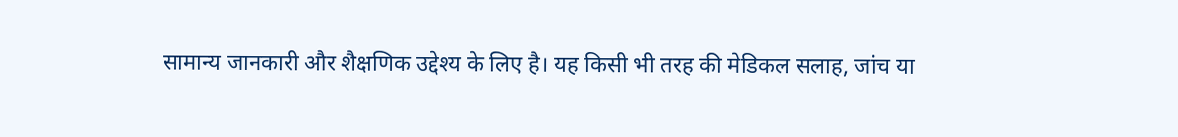सामान्य जानकारी और शैक्षणिक उद्देश्य के लिए है। यह किसी भी तरह की मेडिकल सलाह, जांच या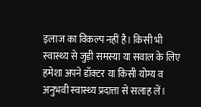इलाज का विकल्प नहीं है। किसी भी स्वास्थ्य से जुड़ी समस्या या सवाल के लिए हमेशा अपने डॉक्टर या किसी योग्य व अनुभवी स्वास्थ्य प्रदात्ता से सलाह लें।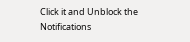Click it and Unblock the Notifications